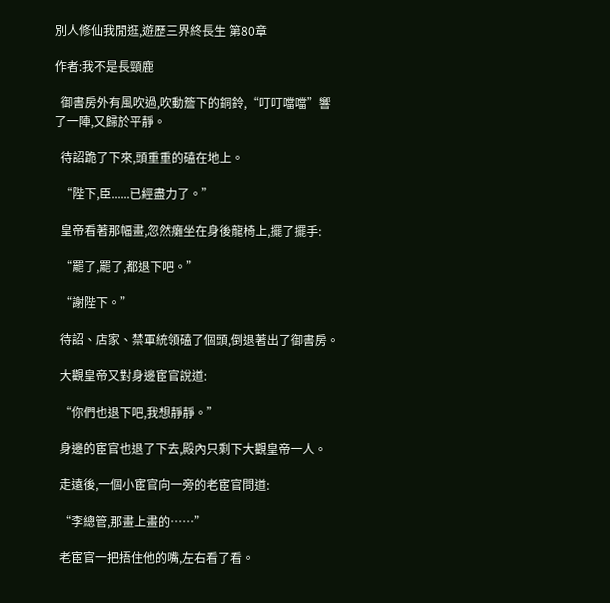別人修仙我閒逛,遊歷三界終長生 第80章

作者:我不是長頸鹿

  御書房外有風吹過,吹動簷下的銅鈴,“叮叮噹噹”響了一陣,又歸於平靜。

  待詔跪了下來,頭重重的磕在地上。

  “陛下,臣......已經盡力了。”

  皇帝看著那幅畫,忽然癱坐在身後龍椅上,擺了擺手:

  “罷了,罷了,都退下吧。”

  “謝陛下。”

  待詔、店家、禁軍統領磕了個頭,倒退著出了御書房。

  大觀皇帝又對身邊宦官說道:

  “你們也退下吧,我想靜靜。”

  身邊的宦官也退了下去,殿內只剩下大觀皇帝一人。

  走遠後,一個小宦官向一旁的老宦官問道:

  “李總管,那畫上畫的……”

  老宦官一把捂住他的嘴,左右看了看。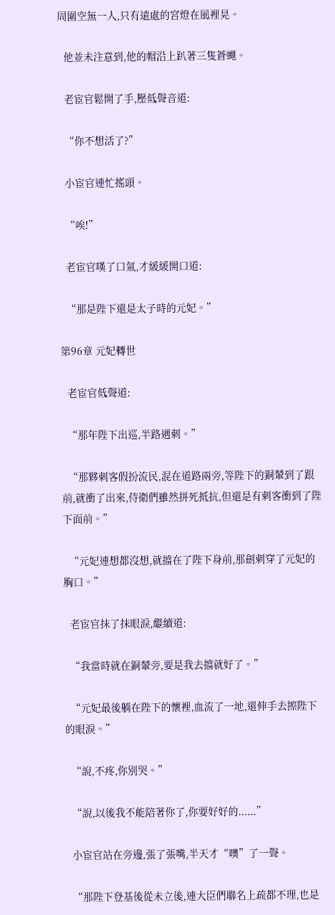周圍空無一人,只有遠處的宮燈在風裡晃。

  他並未注意到,他的帽沿上趴著三隻蒼蠅。

  老宦官鬆開了手,壓低聲音道:

  “你不想活了?”

  小宦官連忙搖頭。

  “唉!”

  老宦官嘆了口氣,才緩緩開口道:

  “那是陛下還是太子時的元妃。”

第96章 元妃轉世

  老宦官低聲道:

  “那年陛下出巡,半路遇刺。”

  “那夥刺客假扮流民,混在道路兩旁,等陛下的銅輦到了跟前,就衝了出來,侍衛們雖然拼死抵抗,但還是有刺客衝到了陛下面前。”

  “元妃連想都沒想,就擋在了陛下身前,那劍刺穿了元妃的胸口。”

  老宦官抹了抹眼淚,繼續道:

  “我當時就在銅輦旁,要是我去擋就好了。”

  “元妃最後躺在陛下的懷裡,血流了一地,還伸手去擦陛下的眼淚。”

  “說,不疼,你別哭。”

  “說,以後我不能陪著你了,你要好好的......”

  小宦官站在旁邊,張了張嘴,半天才“噢”了一聲。

  “那陛下登基後從未立後,連大臣們聯名上疏都不理,也是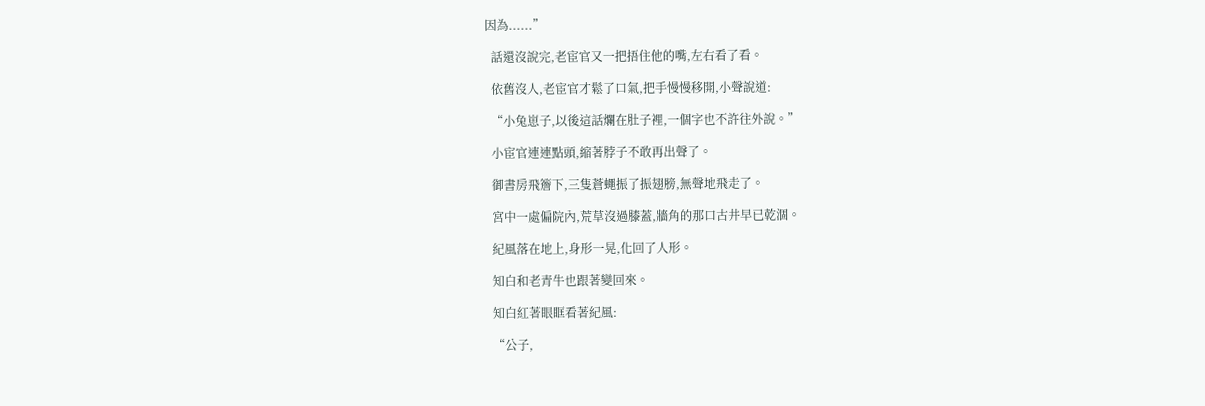因為......”

  話還沒說完,老宦官又一把捂住他的嘴,左右看了看。

  依舊沒人,老宦官才鬆了口氣,把手慢慢移開,小聲說道:

  “小兔崽子,以後這話爛在肚子裡,一個字也不許往外說。”

  小宦官連連點頭,縮著脖子不敢再出聲了。

  御書房飛簷下,三隻蒼蠅振了振翅膀,無聲地飛走了。

  宮中一處偏院內,荒草沒過膝蓋,牆角的那口古井早已乾涸。

  紀風落在地上,身形一晃,化回了人形。

  知白和老青牛也跟著變回來。

  知白紅著眼眶看著紀風:

  “公子,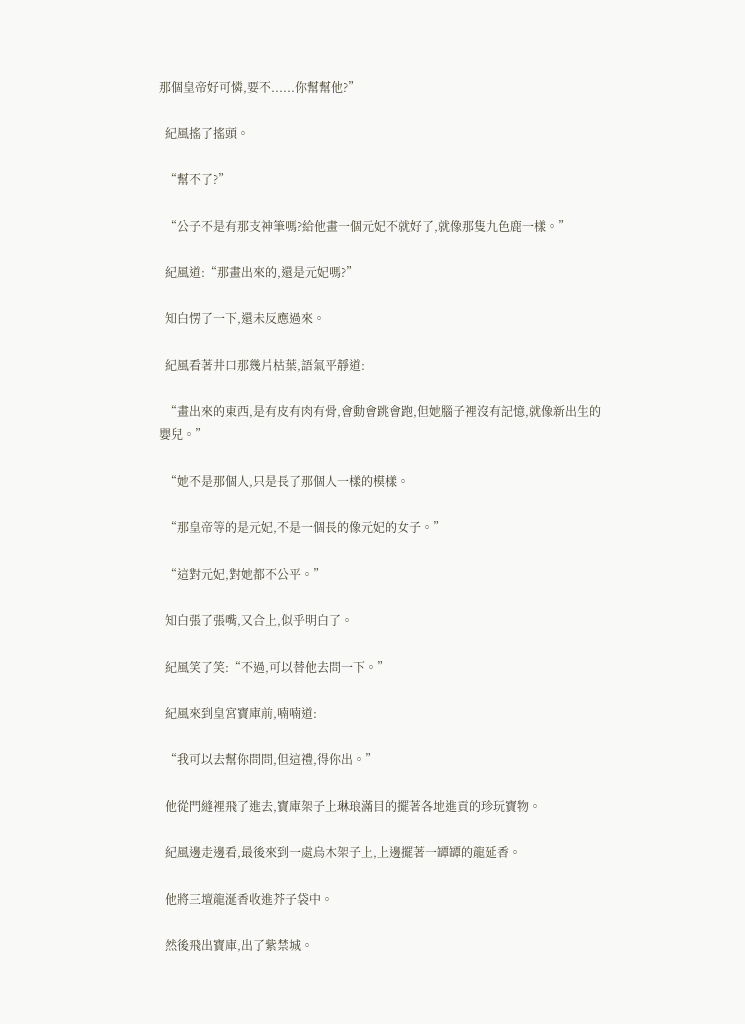那個皇帝好可憐,要不......你幫幫他?”

  紀風搖了搖頭。

  “幫不了?”

  “公子不是有那支神筆嗎?給他畫一個元妃不就好了,就像那隻九色鹿一樣。”

  紀風道:“那畫出來的,還是元妃嗎?”

  知白愣了一下,還未反應過來。

  紀風看著井口那幾片枯葉,語氣平靜道:

  “畫出來的東西,是有皮有肉有骨,會動會跳會跑,但她腦子裡沒有記憶,就像新出生的嬰兒。”

  “她不是那個人,只是長了那個人一樣的模樣。

  “那皇帝等的是元妃,不是一個長的像元妃的女子。”

  “這對元妃,對她都不公平。”

  知白張了張嘴,又合上,似乎明白了。

  紀風笑了笑:“不過,可以替他去問一下。”

  紀風來到皇宮寶庫前,喃喃道:

  “我可以去幫你問問,但這禮,得你出。”

  他從門縫裡飛了進去,寶庫架子上琳琅滿目的擺著各地進貢的珍玩寶物。

  紀風邊走邊看,最後來到一處烏木架子上,上邊擺著一罈罈的龍延香。

  他將三壇龍涎香收進芥子袋中。

  然後飛出寶庫,出了紫禁城。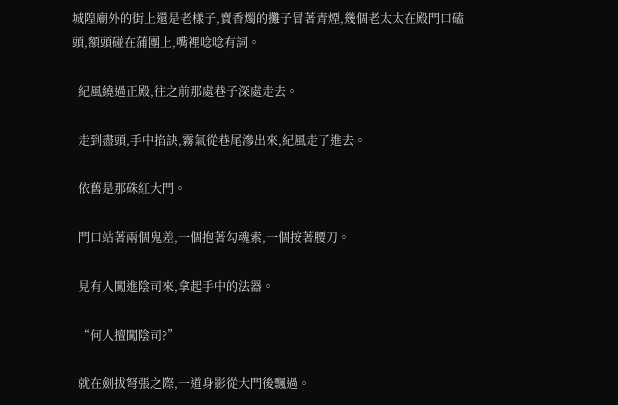城隍廟外的街上還是老樣子,賣香燭的攤子冒著青煙,幾個老太太在殿門口磕頭,額頭碰在蒲團上,嘴裡唸唸有詞。

  紀風繞過正殿,往之前那處巷子深處走去。

  走到盡頭,手中掐訣,霧氣從巷尾滲出來,紀風走了進去。

  依舊是那硃紅大門。

  門口站著兩個鬼差,一個抱著勾魂索,一個按著腰刀。

  見有人闖進陰司來,拿起手中的法器。

  “何人擅闖陰司?”

  就在劍拔弩張之際,一道身影從大門後飄過。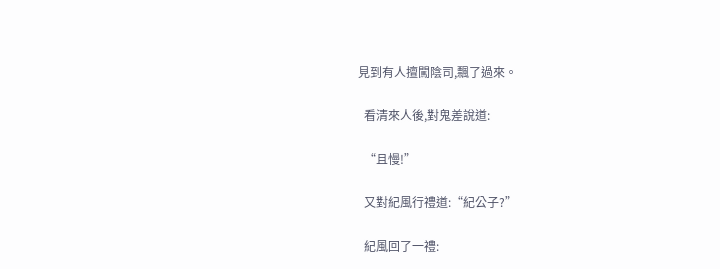見到有人擅闖陰司,飄了過來。

  看清來人後,對鬼差說道:

  “且慢!”

  又對紀風行禮道:“紀公子?”

  紀風回了一禮: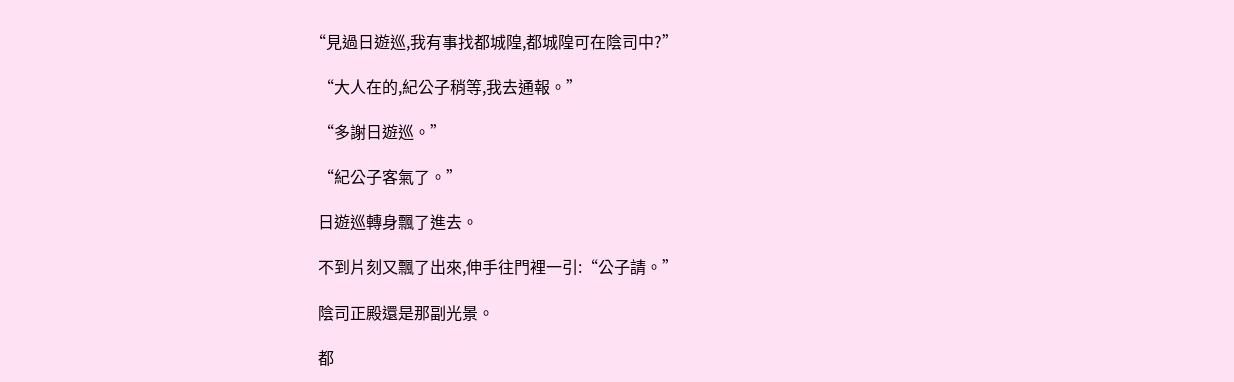“見過日遊巡,我有事找都城隍,都城隍可在陰司中?”

  “大人在的,紀公子稍等,我去通報。”

  “多謝日遊巡。”

  “紀公子客氣了。”

  日遊巡轉身飄了進去。

  不到片刻又飄了出來,伸手往門裡一引:“公子請。”

  陰司正殿還是那副光景。

  都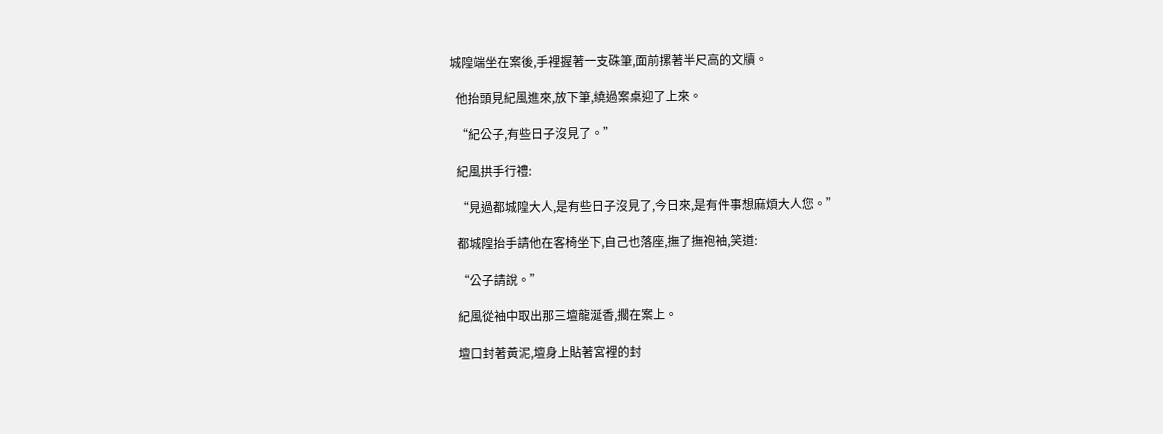城隍端坐在案後,手裡握著一支硃筆,面前摞著半尺高的文牘。

  他抬頭見紀風進來,放下筆,繞過案桌迎了上來。

  “紀公子,有些日子沒見了。”

  紀風拱手行禮:

  “見過都城隍大人,是有些日子沒見了,今日來,是有件事想麻煩大人您。”

  都城隍抬手請他在客椅坐下,自己也落座,撫了撫袍袖,笑道:

  “公子請說。”

  紀風從袖中取出那三壇龍涎香,擱在案上。

  壇口封著黃泥,壇身上貼著宮裡的封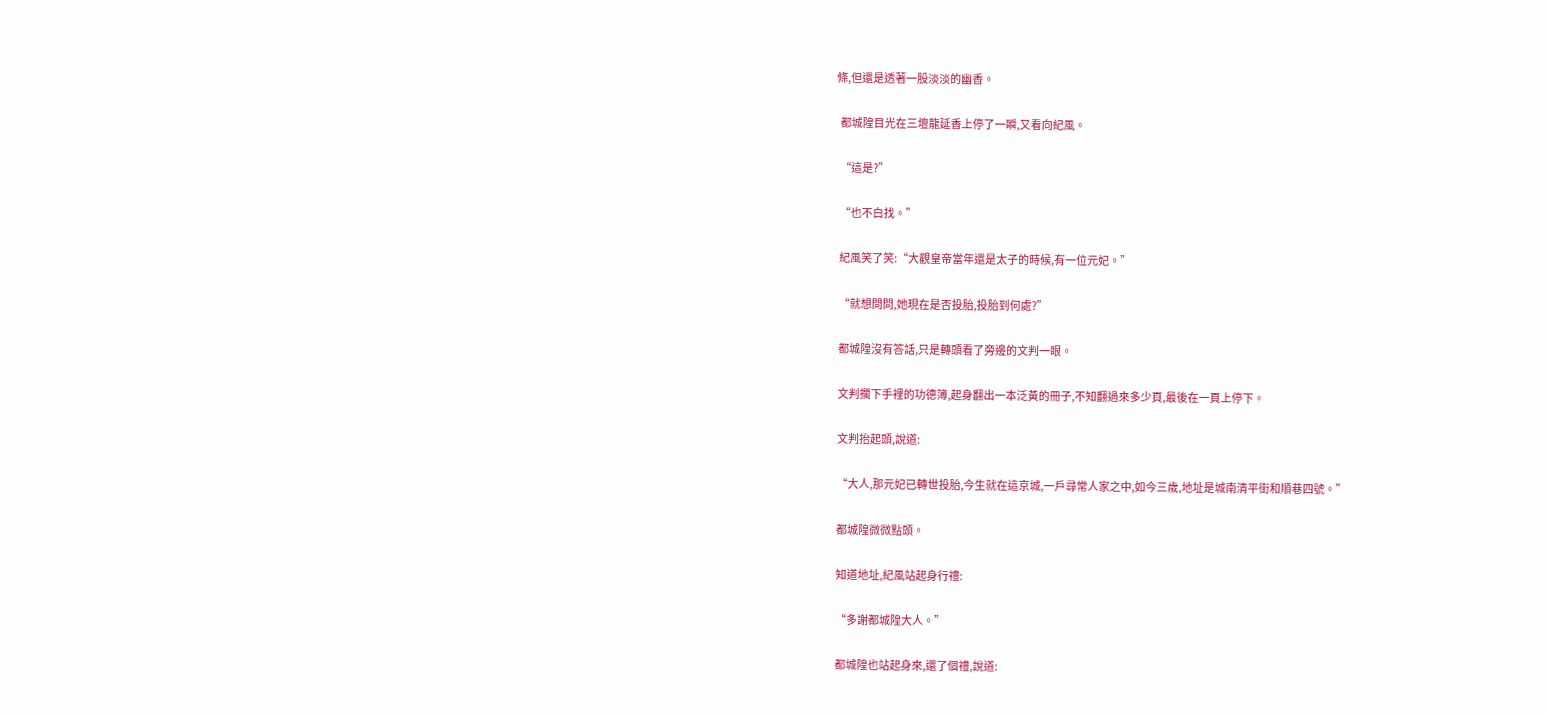條,但還是透著一股淡淡的幽香。

  都城隍目光在三壇龍延香上停了一瞬,又看向紀風。

  “這是?”

  “也不白找。”

  紀風笑了笑:“大觀皇帝當年還是太子的時候,有一位元妃。”

  “就想問問,她現在是否投胎,投胎到何處?”

  都城隍沒有答話,只是轉頭看了旁邊的文判一眼。

  文判擱下手裡的功德簿,起身翻出一本泛黃的冊子,不知翻過來多少頁,最後在一頁上停下。

  文判抬起頭,說道:

  “大人,那元妃已轉世投胎,今生就在這京城,一戶尋常人家之中,如今三歲,地址是城南清平街和順巷四號。”

  都城隍微微點頭。

  知道地址,紀風站起身行禮:

  “多謝都城隍大人。”

  都城隍也站起身來,還了個禮,說道: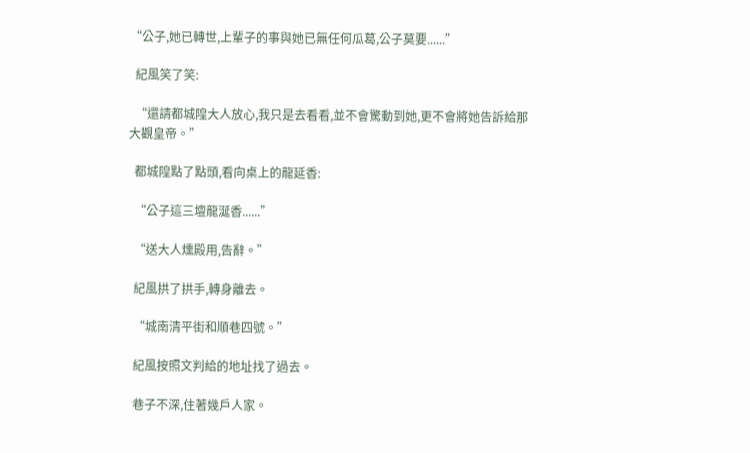“公子,她已轉世,上輩子的事與她已無任何瓜葛,公子莫要......”

  紀風笑了笑:

  “還請都城隍大人放心,我只是去看看,並不會驚動到她,更不會將她告訴給那大觀皇帝。”

  都城隍點了點頭,看向桌上的龍延香:

  “公子這三壇龍涎香......”

  “送大人燻殿用,告辭。”

  紀風拱了拱手,轉身離去。

  “城南清平街和順巷四號。”

  紀風按照文判給的地址找了過去。

  巷子不深,住著幾戶人家。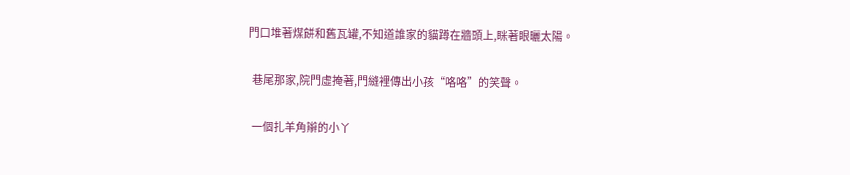門口堆著煤餅和舊瓦罐,不知道誰家的貓蹲在牆頭上,眯著眼曬太陽。

  巷尾那家,院門虛掩著,門縫裡傳出小孩“咯咯”的笑聲。

  一個扎羊角辮的小丫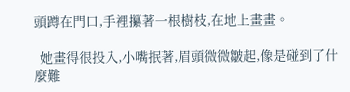頭蹲在門口,手裡攥著一根樹枝,在地上畫畫。

  她畫得很投入,小嘴抿著,眉頭微微皺起,像是碰到了什麼難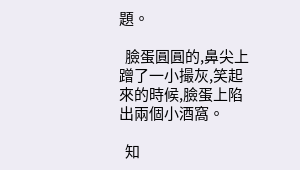題。

  臉蛋圓圓的,鼻尖上蹭了一小撮灰,笑起來的時候,臉蛋上陷出兩個小酒窩。

  知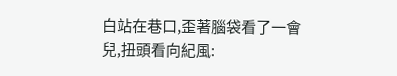白站在巷口,歪著腦袋看了一會兒,扭頭看向紀風: